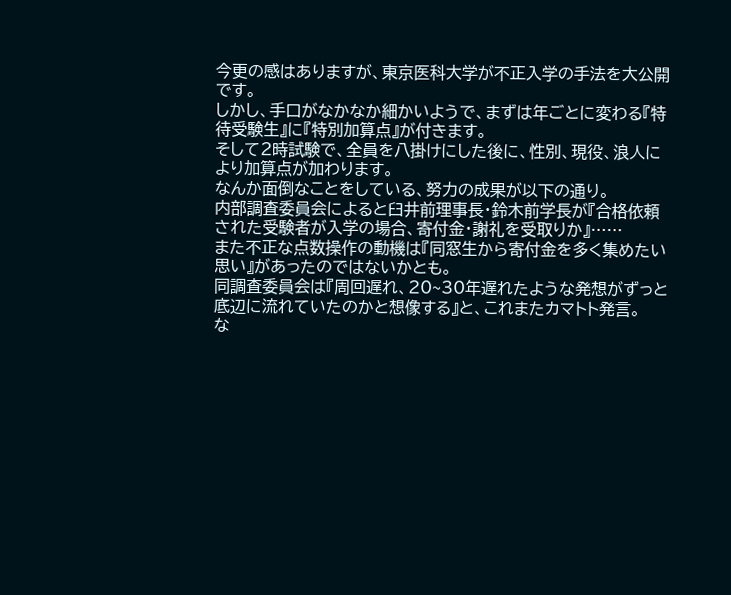今更の感はありますが、東京医科大学が不正入学の手法を大公開です。
しかし、手口がなかなか細かいようで、まずは年ごとに変わる『特待受験生』に『特別加算点』が付きます。
そして2時試験で、全員を八掛けにした後に、性別、現役、浪人により加算点が加わります。
なんか面倒なことをしている、努力の成果が以下の通り。
内部調査委員会によると臼井前理事長・鈴木前学長が『合格依頼された受験者が入学の場合、寄付金・謝礼を受取りか』……
また不正な点数操作の動機は『同窓生から寄付金を多く集めたい思い』があったのではないかとも。
同調査委員会は『周回遅れ、20~30年遅れたような発想がずっと底辺に流れていたのかと想像する』と、これまたカマトト発言。
な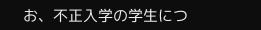お、不正入学の学生につ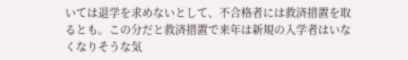いては退学を求めないとして、不合格者には救済措置を取るとも。この分だと救済措置で来年は新規の入学者はいなくなりそうな気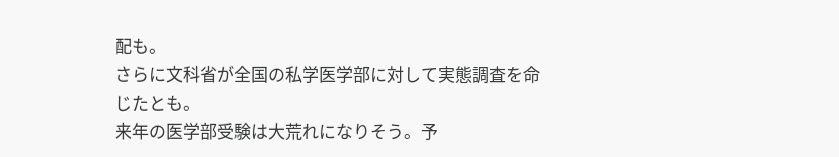配も。
さらに文科省が全国の私学医学部に対して実態調査を命じたとも。
来年の医学部受験は大荒れになりそう。予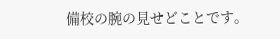備校の腕の見せどことです。